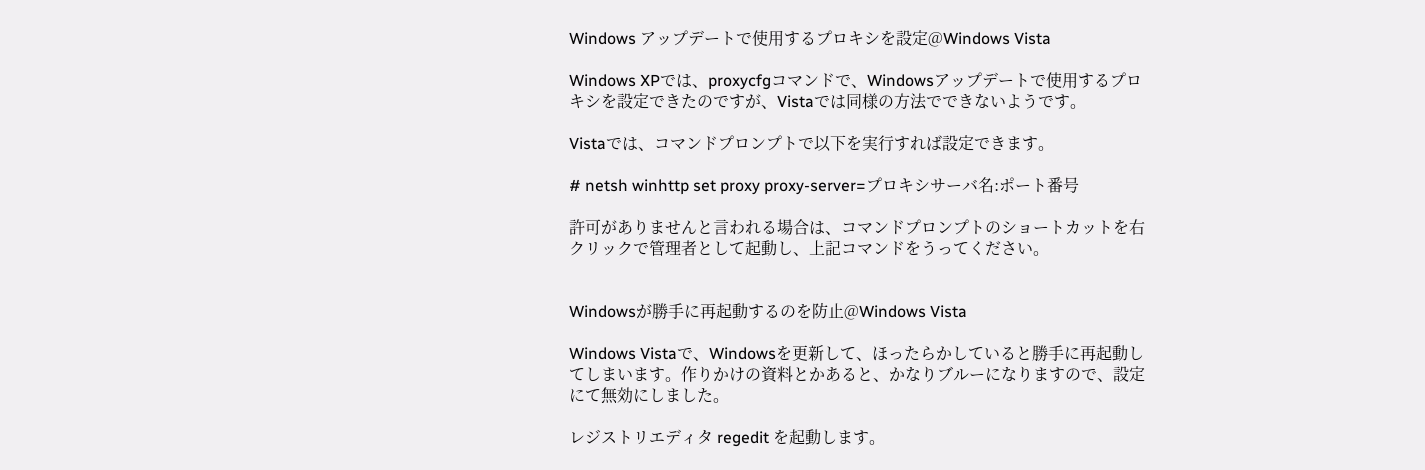Windows アップデートで使用するプロキシを設定@Windows Vista

Windows XPでは、proxycfgコマンドで、Windowsアップデートで使用するプロキシを設定できたのですが、Vistaでは同様の方法でできないようです。

Vistaでは、コマンドプロンプトで以下を実行すれば設定できます。

# netsh winhttp set proxy proxy-server=プロキシサーバ名:ポート番号

許可がありませんと言われる場合は、コマンドプロンプトのショートカットを右クリックで管理者として起動し、上記コマンドをうってください。


Windowsが勝手に再起動するのを防止@Windows Vista

Windows Vistaで、Windowsを更新して、ほったらかしていると勝手に再起動してしまいます。作りかけの資料とかあると、かなりブルーになりますので、設定にて無効にしました。

レジストリエディタ regedit を起動します。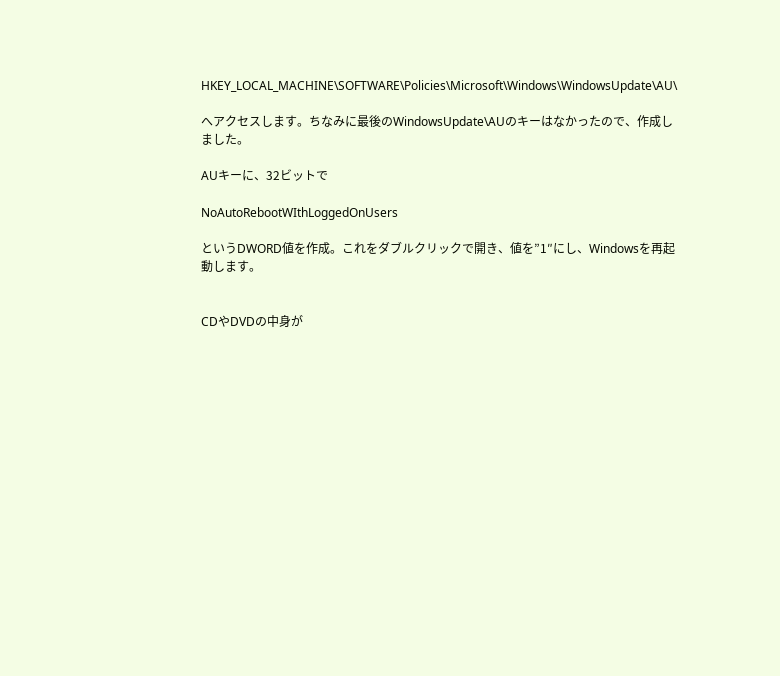HKEY_LOCAL_MACHINE\SOFTWARE\Policies\Microsoft\Windows\WindowsUpdate\AU\

へアクセスします。ちなみに最後のWindowsUpdate\AUのキーはなかったので、作成しました。

AUキーに、32ビットで

NoAutoRebootWIthLoggedOnUsers

というDWORD値を作成。これをダブルクリックで開き、値を”1″にし、Windowsを再起動します。


CDやDVDの中身が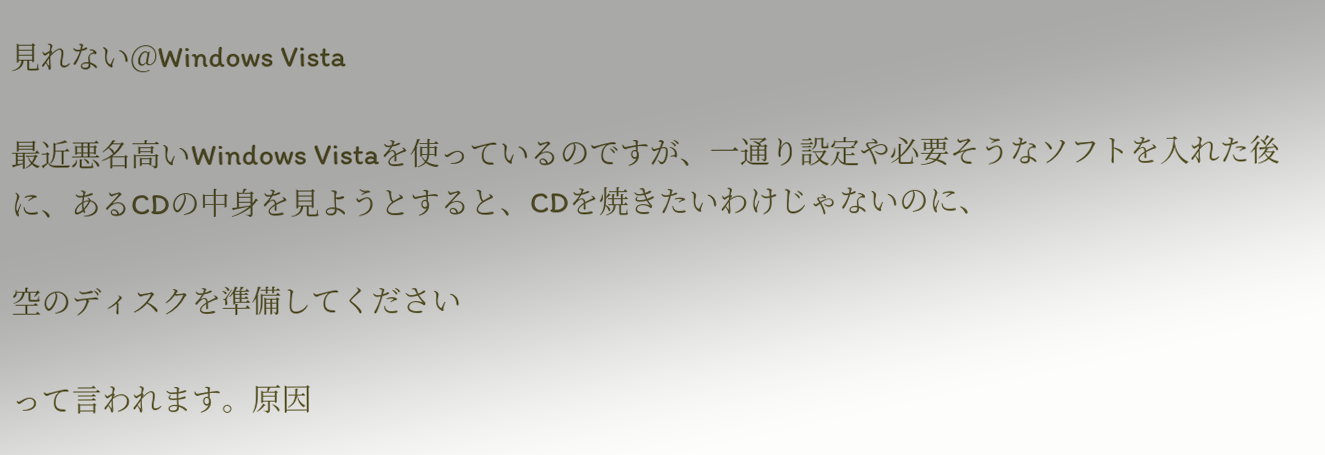見れない@Windows Vista

最近悪名高いWindows Vistaを使っているのですが、一通り設定や必要そうなソフトを入れた後に、あるCDの中身を見ようとすると、CDを焼きたいわけじゃないのに、

空のディスクを準備してください

って言われます。原因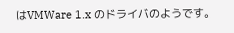はVMWare 1.x のドライバのようです。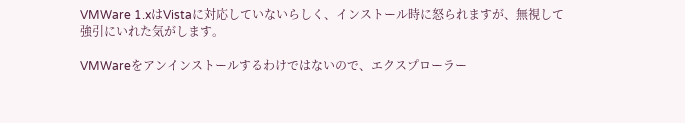VMWare 1.xはVistaに対応していないらしく、インストール時に怒られますが、無視して強引にいれた気がします。

VMWareをアンインストールするわけではないので、エクスプローラー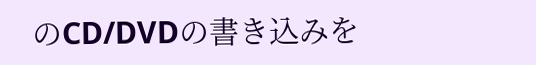のCD/DVDの書き込みを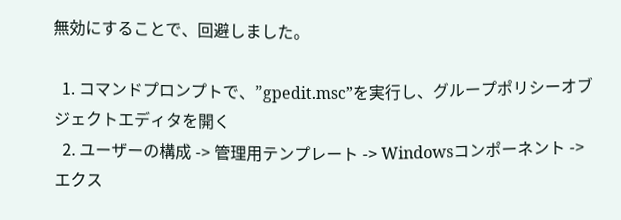無効にすることで、回避しました。

  1. コマンドプロンプトで、”gpedit.msc”を実行し、グループポリシーオブジェクトエディタを開く
  2. ユーザーの構成 -> 管理用テンプレート -> Windowsコンポーネント -> エクス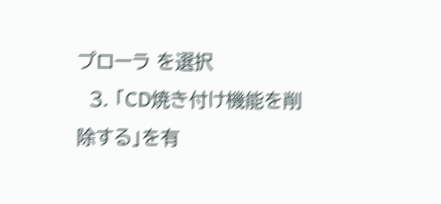プローラ を選択
  3. 「CD焼き付け機能を削除する」を有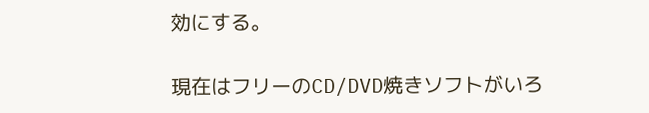効にする。

現在はフリーのCD/DVD焼きソフトがいろ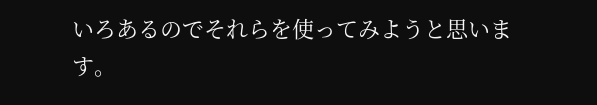いろあるのでそれらを使ってみようと思います。